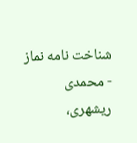شناخت نامه نماز - محمدی ریشهری،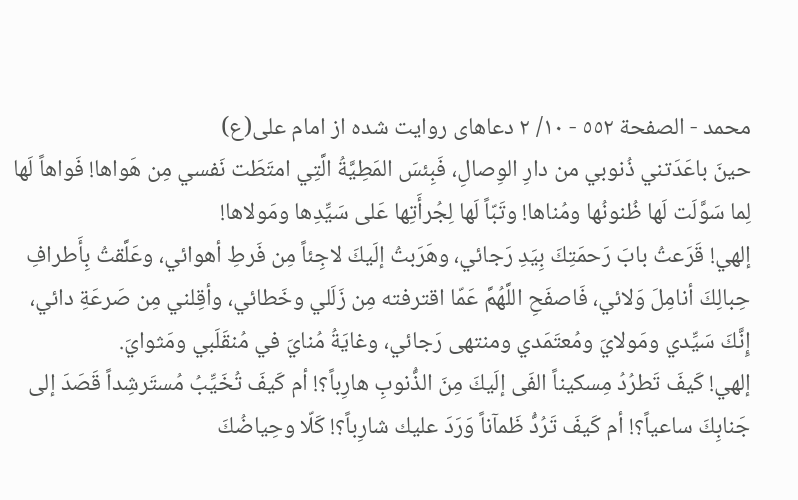محمد - الصفحة ٥٥٢ - ١٠/ ٢ دعاهاى روايت شده از امام على(ع)
حينَ باعَدَتني ذُنوبي من دارِ الوِصالِ، فَبِئسَ المَطِيَّةُ الَّتِي امتَطَت نَفسي مِن هَواها! فَواهاً لَها لِما سَوَّلَت لَها ظُنونُها ومُناها! وتَبّاً لَها لِجُرأَتِها عَلى سَيِّدِها ومَولاها!
إلهي! قَرَعتُ بابَ رَحمَتِكَ بِيَدِ رَجائي، وهَرَبتُ إلَيكَ لاجِئاً مِن فَرطِ أهوائي، وعَلَّقتُ بِأَطرافِ حِبالِكَ أنامِلَ وَلائي، فَاصفَحِ اللَّهُمَّ عَمّا اقترفته مِن زَلَلي وخَطائي، وأقِلني مِن صَرعَةِ دائي، إِنَّكَ سَيِّدي ومَولايَ ومُعتَمَدي ومنتهى رَجائي، وغايَةُ مُنايَ في مُنقَلَبي ومَثوايَ.
إلهي! كَيفَ تَطرُدُ مِسكيناً الفَى إلَيكَ مِنَ الذُّنوبِ هارِباً؟! أم كَيفَ تُخَيِّبُ مُستَرشِداً قَصَدَ إلى جَنابِكَ ساعياً؟! أم كَيفَ تَرُدُّ ظَمآناً وَرَدَ عليك شارِباً؟! كَلّا وحِياضُكَ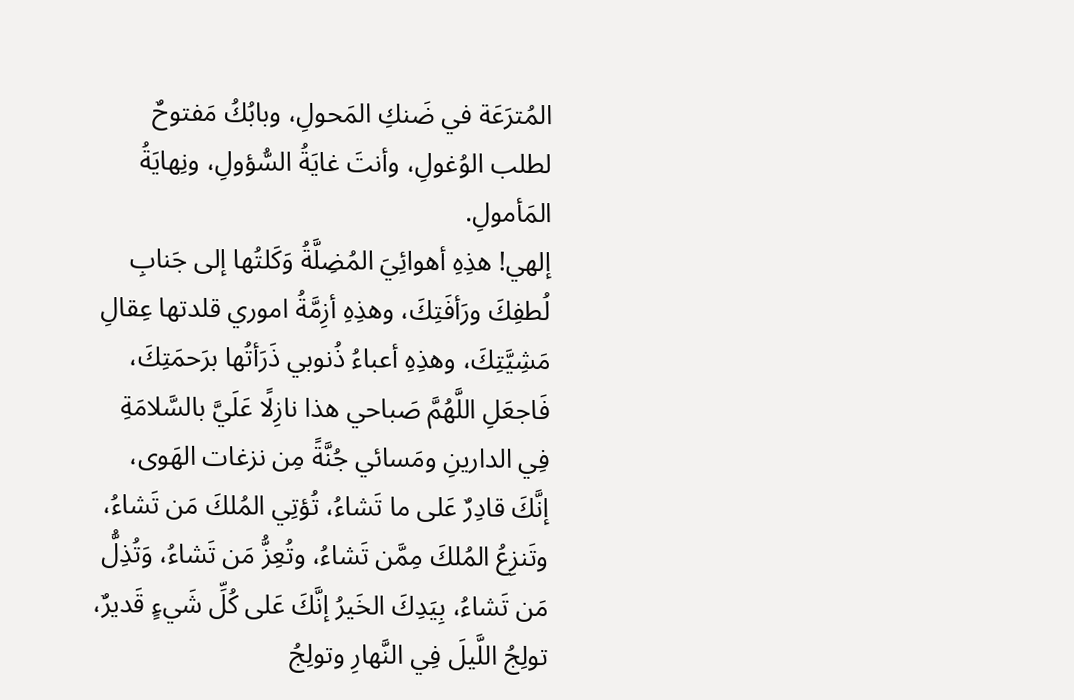المُترَعَة في ضَنكِ المَحولِ، وبابُكُ مَفتوحٌ لطلب الوُغولِ، وأنتَ غايَةُ السُّؤولِ، ونِهايَةُ المَأمولِ.
إلهي! هذِهِ أهوائِيَ المُضِلَّةُ وَكَلتُها إلى جَنابِ لُطفِكَ ورَأفَتِكَ، وهذِهِ أزِمَّةُ اموري قلدتها عِقالِ مَشِيَّتِكَ، وهذِهِ أعباءُ ذُنوبي ذَرَأتُها برَحمَتِكَ، فَاجعَلِ اللَّهُمَّ صَباحي هذا نازِلًا عَلَيَّ بالسَّلامَةِ فِي الدارينِ ومَسائي جُنَّةً مِن نزغات الهَوى، إنَّكَ قادِرٌ عَلى ما تَشاءُ، تُؤتِي المُلكَ مَن تَشاءُ، وتَنزِعُ المُلكَ مِمَّن تَشاءُ، وتُعِزُّ مَن تَشاءُ، وَتُذِلُّ مَن تَشاءُ، بِيَدِكَ الخَيرُ إنَّكَ عَلى كُلِّ شَيءٍ قَديرٌ، تولِجُ اللَّيلَ فِي النَّهارِ وتولِجُ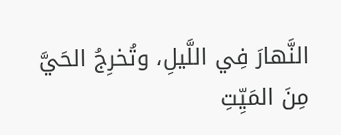النَّهارَ فِي اللَّيلِ، وتُخرِجُ الحَيَّ مِنَ المَيِّتِ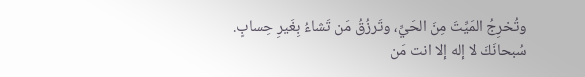وتُخرِجُ المَيِّتَ مِنَ الحَيِّ، وتَرزُقُ مَن تَشاءُ بِغَيرِ حِسابٍ.
سُبحانَكَ لا إله إلا انت مَن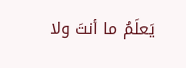يَعلَمُ ما أنتَ ولا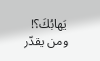يَهابُكَ؟! ومن يقدّر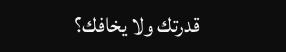قدرتك ولا يخافك؟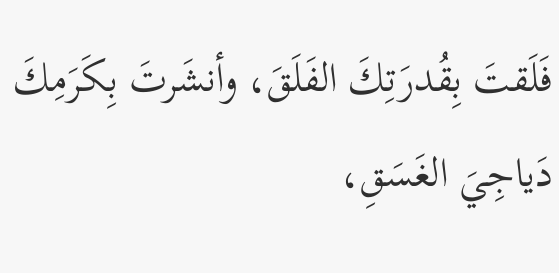فَلَقتَ بِقُدرَتِكَ الفَلَقَ، وأنشَرتَ بِكَرَمِكَ دَياجِيَ الغَسَقِ،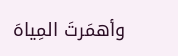وأهمَرتَ المِياهَ